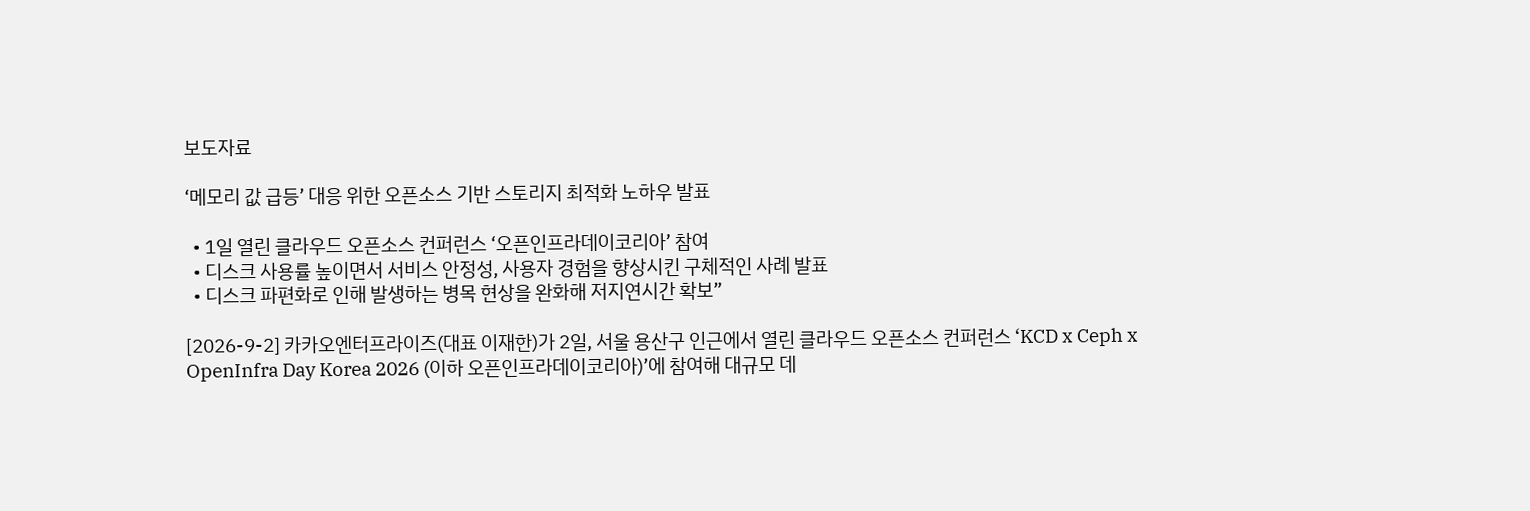보도자료

‘메모리 값 급등’ 대응 위한 오픈소스 기반 스토리지 최적화 노하우 발표

  • 1일 열린 클라우드 오픈소스 컨퍼런스 ‘오픈인프라데이코리아’ 참여
  • 디스크 사용률 높이면서 서비스 안정성, 사용자 경험을 향상시킨 구체적인 사례 발표
  • 디스크 파편화로 인해 발생하는 병목 현상을 완화해 저지연시간 확보”

[2026-9-2] 카카오엔터프라이즈(대표 이재한)가 2일, 서울 용산구 인근에서 열린 클라우드 오픈소스 컨퍼런스 ‘KCD x Ceph x OpenInfra Day Korea 2026 (이하 오픈인프라데이코리아)’에 참여해 대규모 데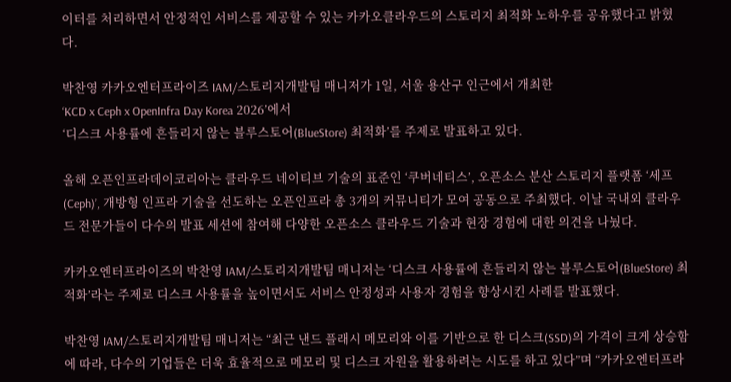이터를 처리하면서 안정적인 서비스를 제공할 수 있는 카카오클라우드의 스토리지 최적화 노하우를 공유했다고 밝혔다.

박찬영 카카오엔터프라이즈 IAM/스토리지개발팀 매니저가 1일, 서울 용산구 인근에서 개최한
‘KCD x Ceph x OpenInfra Day Korea 2026’에서
‘디스크 사용률에 흔들리지 않는 블루스토어(BlueStore) 최적화’를 주제로 발표하고 있다.

올해 오픈인프라데이코리아는 클라우드 네이티브 기술의 표준인 ‘쿠버네티스’, 오픈소스 분산 스토리지 플랫폼 ‘세프(Ceph)’, 개방형 인프라 기술을 선도하는 오픈인프라 총 3개의 커뮤니티가 모여 공동으로 주최했다. 이날 국내외 클라우드 전문가들이 다수의 발표 세션에 참여해 다양한 오픈소스 클라우드 기술과 현장 경험에 대한 의견을 나눴다.

카카오엔터프라이즈의 박찬영 IAM/스토리지개발팀 매니저는 ‘디스크 사용률에 흔들리지 않는 블루스토어(BlueStore) 최적화’라는 주제로 디스크 사용률을 높이면서도 서비스 안정성과 사용자 경험을 향상시킨 사례를 발표했다.

박찬영 IAM/스토리지개발팀 매니저는 “최근 낸드 플래시 메모리와 이를 기반으로 한 디스크(SSD)의 가격이 크게 상승함에 따라, 다수의 기업들은 더욱 효율적으로 메모리 및 디스크 자원을 활용하려는 시도를 하고 있다”며 “카카오엔터프라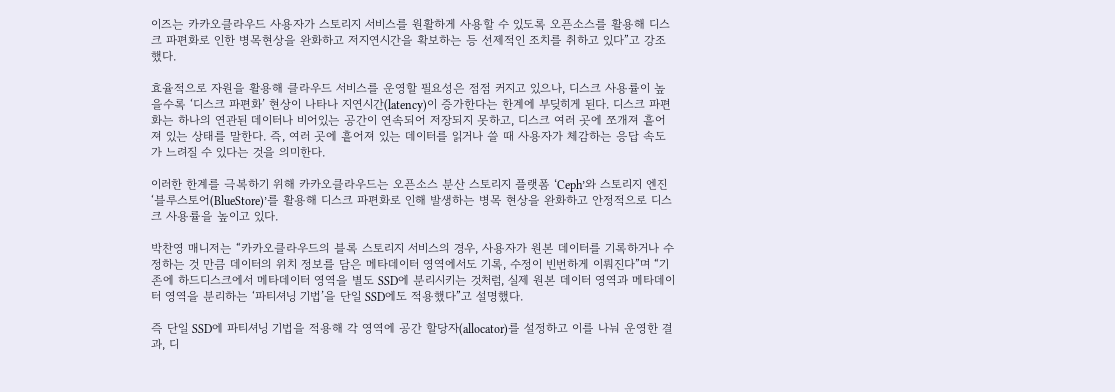이즈는 카카오클라우드 사용자가 스토리지 서비스를 원활하게 사용할 수 있도록 오픈소스를 활용해 디스크 파편화로 인한 병목현상을 완화하고 저지연시간을 확보하는 등 선제적인 조치를 취하고 있다”고 강조했다.

효율적으로 자원을 활용해 클라우드 서비스를 운영할 필요성은 점점 커지고 있으나, 디스크 사용률이 높을수록 ‘디스크 파편화’ 현상이 나타나 지연시간(latency)이 증가한다는 한계에 부딪히게 된다. 디스크 파편화는 하나의 연관된 데이터나 비어있는 공간이 연속되어 저장되지 못하고, 디스크 여러 곳에 쪼개져 흩어져 있는 상태를 말한다. 즉, 여러 곳에 흩어져 있는 데이터를 읽거나 쓸 때 사용자가 체감하는 응답 속도가 느려질 수 있다는 것을 의미한다.

이러한 한계를 극복하기 위해 카카오클라우드는 오픈소스 분산 스토리지 플랫폼 ‘Ceph’와 스토리지 엔진 ‘블루스토어(BlueStore)’를 활용해 디스크 파편화로 인해 발생하는 병목 현상을 완화하고 안정적으로 디스크 사용률을 높이고 있다.

박찬영 매니저는 “카카오클라우드의 블록 스토리지 서비스의 경우, 사용자가 원본 데이터를 기록하거나 수정하는 것 만큼 데이터의 위치 정보를 담은 메타데이터 영역에서도 기록, 수정이 빈번하게 이뤄진다”며 “기존에 하드디스크에서 메타데이터 영역을 별도 SSD에 분리시키는 것처럼, 실제 원본 데이터 영역과 메타데이터 영역을 분리하는 ‘파티셔닝 기법’을 단일 SSD에도 적용했다”고 설명했다.

즉 단일 SSD에 파티셔닝 기법을 적용해 각 영역에 공간 할당자(allocator)를 설정하고 이를 나눠 운영한 결과, 디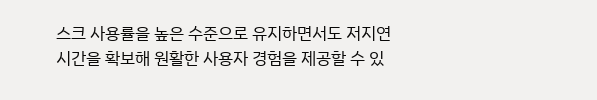스크 사용률을 높은 수준으로 유지하면서도 저지연시간을 확보해 원활한 사용자 경험을 제공할 수 있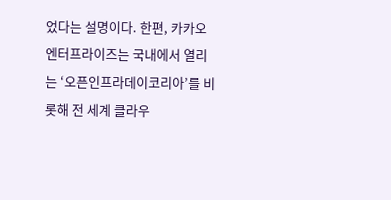었다는 설명이다. 한편, 카카오엔터프라이즈는 국내에서 열리는 ‘오픈인프라데이코리아’를 비롯해 전 세계 클라우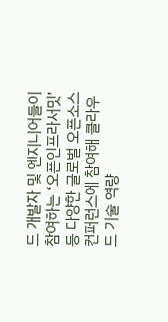드 개발자 및 엔지니어들이 참여하는 ‘오픈인프라서밋’ 등 다양한 글로벌 오픈소스 컨퍼런스에 참여해 클라우드 기술 역량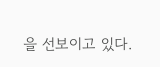을 선보이고 있다.